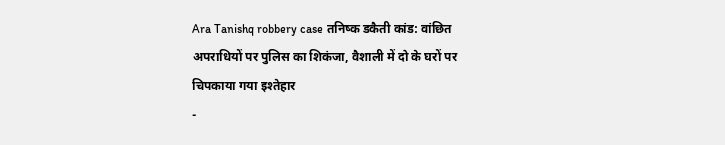Ara Tanishq robbery case तनिष्क डकैती कांड: वांछित अपराधियों पर पुलिस का शिकंजा, वैशाली में दो के घरों पर चिपकाया गया इश्तेहार
-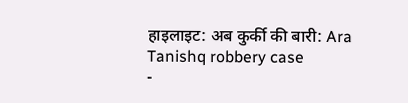हाइलाइट: अब कुर्की की बारी: Ara Tanishq robbery case
-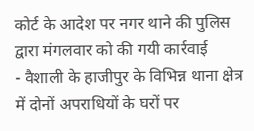कोर्ट के आदेश पर नगर थाने की पुलिस द्वारा मंगलवार को की गयी कार्रवाई
- वैशाली के हाजीपुर के विभिन्न थाना क्षेत्र में दोनों अपराधियों के घरों पर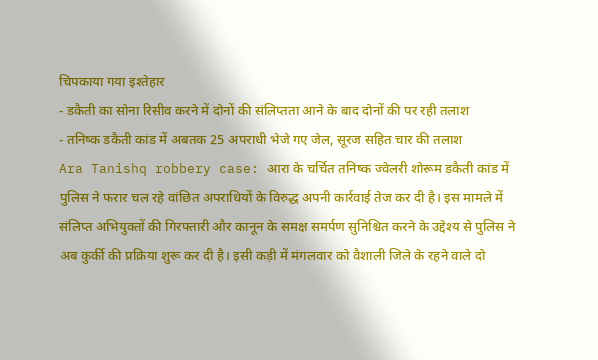चिपकाया गया इश्तेहार
- डकैती का सोना रिसीव करने में दोनों की संलिप्तता आने के बाद दोनों की पर रही तलाश
- तनिष्क डकैती कांड में अबतक 25 अपराधी भेजे गए जेल, सूरज सहित चार की तलाश
Ara Tanishq robbery case: आरा के चर्चित तनिष्क ज्वेलरी शोरूम डकैती कांड में पुलिस ने फरार चल रहे वांछित अपराधियों के विरुद्ध अपनी कार्रवाई तेज कर दी है। इस मामले में संलिप्त अभियुक्तों की गिरफ्तारी और कानून के समक्ष समर्पण सुनिश्चित करने के उद्देश्य से पुलिस ने अब कुर्की की प्रक्रिया शुरू कर दी है। इसी कड़ी में मंगलवार को वैशाली जिले के रहने वाले दो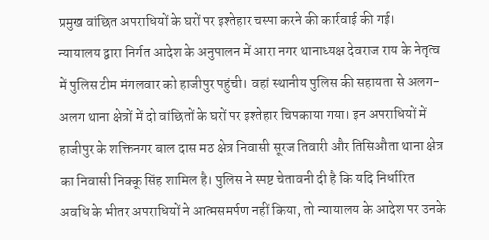प्रमुख वांछित अपराधियों के घरों पर इश्तेहार चस्पा करने की कार्रवाई की गई।
न्यायालय द्वारा निर्गत आदेश के अनुपालन में आरा नगर थानाध्यक्ष देवराज राय के नेतृत्व में पुलिस टीम मंगलवार को हाजीपुर पहुंची। वहां स्थानीय पुलिस की सहायता से अलग-अलग थाना क्षेत्रों में दो वांछितों के घरों पर इश्तेहार चिपकाया गया। इन अपराधियों में हाजीपुर के शक्तिनगर बाल दास मठ क्षेत्र निवासी सूरज तिवारी और तिसिऔता थाना क्षेत्र का निवासी निक्कू सिंह शामिल है। पुलिस ने स्पष्ट चेतावनी दी है कि यदि निर्धारित अवधि के भीतर अपराधियों ने आत्मसमर्पण नहीं किया, तो न्यायालय के आदेश पर उनके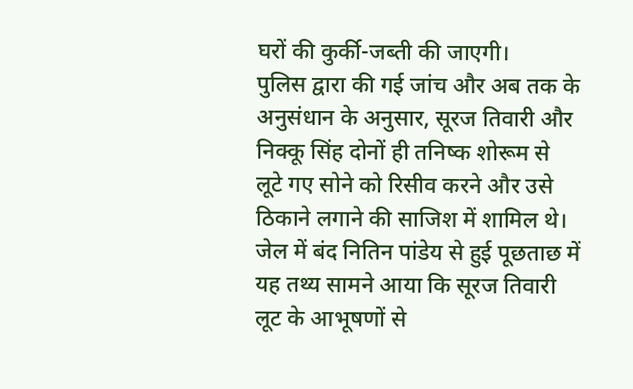घरों की कुर्की-जब्ती की जाएगी।
पुलिस द्वारा की गई जांच और अब तक के अनुसंधान के अनुसार, सूरज तिवारी और निक्कू सिंह दोनों ही तनिष्क शोरूम से लूटे गए सोने को रिसीव करने और उसे ठिकाने लगाने की साजिश में शामिल थे। जेल में बंद नितिन पांडेय से हुई पूछताछ में यह तथ्य सामने आया कि सूरज तिवारी लूट के आभूषणों से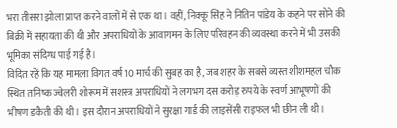भरा तीसरा झोला प्राप्त करने वालों में से एक था। वहीं, निक्कू सिंह ने नितिन पांडेय के कहने पर सोने की बिक्री में सहायता की थी और अपराधियों के आवागमन के लिए परिवहन की व्यवस्था करने में भी उसकी भूमिका संदिग्ध पाई गई है।
विदित रहें कि यह मामला विगत वर्ष 10 मार्च की सुबह का है, जब शहर के सबसे व्यस्त शीशमहल चौक स्थित तनिष्क ज्वेलरी शोरूम में सशस्त्र अपराधियों ने लगभग दस करोड़ रुपये के स्वर्ण आभूषणों की भीषण डकैती की थी। इस दौरान अपराधियों ने सुरक्षा गार्ड की लाइसेंसी राइफल भी छीन ली थी।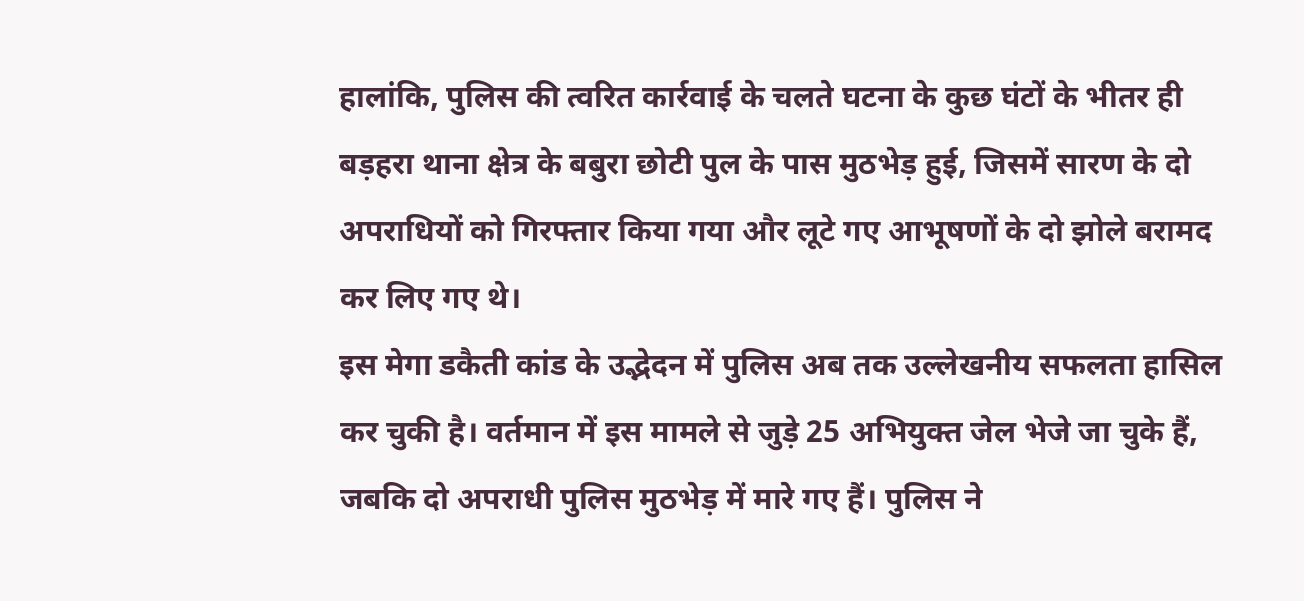हालांकि, पुलिस की त्वरित कार्रवाई के चलते घटना के कुछ घंटों के भीतर ही बड़हरा थाना क्षेत्र के बबुरा छोटी पुल के पास मुठभेड़ हुई, जिसमें सारण के दो अपराधियों को गिरफ्तार किया गया और लूटे गए आभूषणों के दो झोले बरामद कर लिए गए थे।
इस मेगा डकैती कांड के उद्भेदन में पुलिस अब तक उल्लेखनीय सफलता हासिल कर चुकी है। वर्तमान में इस मामले से जुड़े 25 अभियुक्त जेल भेजे जा चुके हैं, जबकि दो अपराधी पुलिस मुठभेड़ में मारे गए हैं। पुलिस ने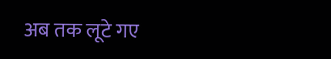अब तक लूटे गए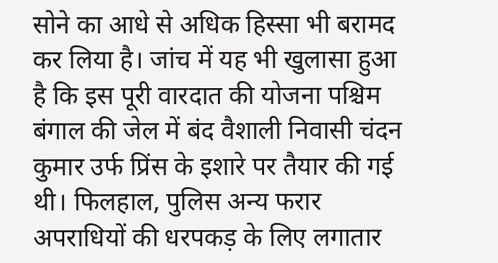सोने का आधे से अधिक हिस्सा भी बरामद कर लिया है। जांच में यह भी खुलासा हुआ है कि इस पूरी वारदात की योजना पश्चिम बंगाल की जेल में बंद वैशाली निवासी चंदन कुमार उर्फ प्रिंस के इशारे पर तैयार की गई थी। फिलहाल, पुलिस अन्य फरार अपराधियों की धरपकड़ के लिए लगातार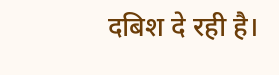दबिश दे रही है।